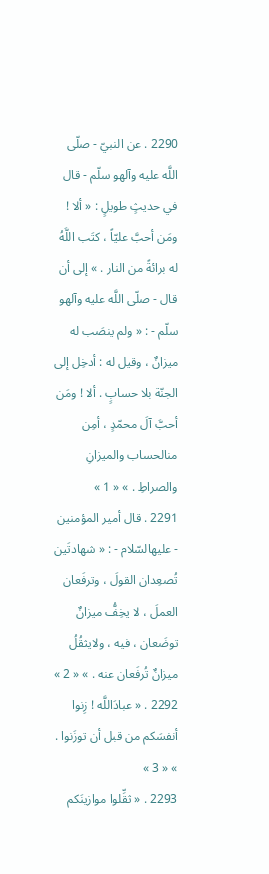2290 . عن النبيّ - صلّى اللَّه عليه وآلهو سلّم - قال في حديثٍ طويلٍ : « ألا ! ومَن أحبَّ عليّاً ، كتَب اللَّهُ له برائةً من النار . » إلى أن قال - صلّى اللَّه عليه وآلهو سلّم - : « ولم ينصَب له ميزانٌ ، وقيل له : أدخِل إلى الجنّة بلا حسابٍ . ألا ! ومَن أحبَّ آلَ محمّدٍ ، أمِن منالحساب والميزانِ والصراطِ . » « 1 »
2291 . قال أمير المؤمنين - عليهالسّلام - : « شهادتَين تُصعِدان القولَ ، وترفَعان العملَ ، لا يخِفُّ ميزانٌ توضَعان ، فيه ، ولايثقُلُ ميزانٌ تُرفَعان عنه . » « 2 »
2292 . « عبادَاللَّه ! زِنوا أنفسَكم من قبل أن توزَنوا . » « 3 »
2293 . « ثقِّلوا موازينَكم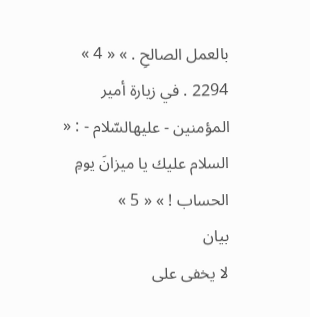بالعمل الصالحِ . » « 4 »
2294 . في زيارة أمير المؤمنين - عليهالسّلام - : « السلام عليك يا ميزانَ يومِ الحساب ! » « 5 »
بيان
لا يخفى على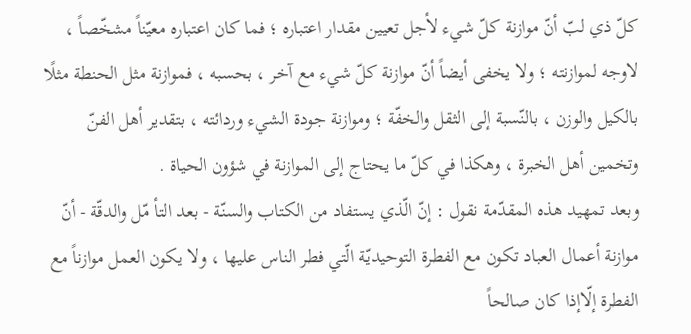كلّ ذي لبّ أنّ موازنة كلّ شيء لأجل تعيين مقدار اعتباره ؛ فما كان اعتباره معيّناً مشخّصاً ، لاوجه لموازنته ؛ ولا يخفى أيضاً أنّ موازنة كلّ شيء مع آخر ، بحسبه ، فموازنة مثل الحنطة مثلًا بالكيل والوزن ، بالنّسبة إلى الثقل والخفّة ؛ وموازنة جودة الشيء وردائته ، بتقدير أهل الفنّ وتخمين أهل الخبرة ، وهكذا في كلّ ما يحتاج إلى الموازنة في شؤون الحياة .
وبعد تمهيد هذه المقدّمة نقول : إنّ الّذي يستفاد من الكتاب والسنّة - بعد التأ مّل والدقّة - أنّ موازنة أعمال العباد تكون مع الفطرة التوحيديّة الّتي فطر الناس عليها ، ولا يكون العمل موازناً مع الفطرة إلّاإذا كان صالحاً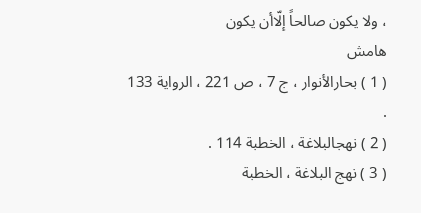، ولا يكون صالحاً إلّاأن يكون
هامش
( 1 ) بحارالأنوار ، ج 7 ، ص 221 ، الرواية 133 .
( 2 ) نهجالبلاغة ، الخطبة 114 .
( 3 ) نهج البلاغة ، الخطبة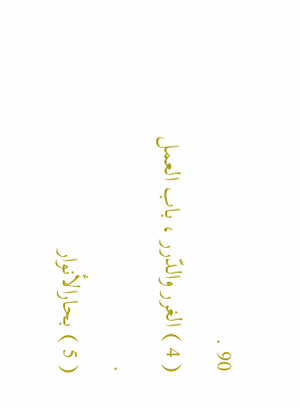90 .
( 4 ) الغرر والدّرر ، باب العمل .
( 5 ) بحارالأنوار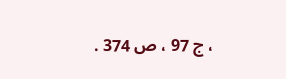، ج 97 ، ص 374 .